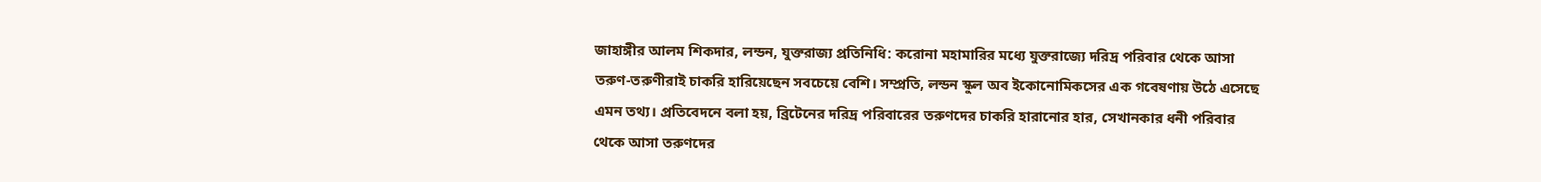জাহাঙ্গীর আলম শিকদার, লন্ডন, যুক্তরাজ্য প্রতিনিধি: করোনা মহামারির মধ্যে যুক্তরাজ্যে দরিদ্র পরিবার থেকে আসা তরুণ-তরুণীরাই চাকরি হারিয়েছেন সবচেয়ে বেশি। সম্প্রতি, লন্ডন স্কুল অব ইকোনোমিকসের এক গবেষণায় উঠে এসেছে এমন তথ্য। প্রতিবেদনে বলা হয়, ব্রিটেনের দরিদ্র পরিবারের তরুণদের চাকরি হারানোর হার, সেখানকার ধনী পরিবার থেকে আসা তরুণদের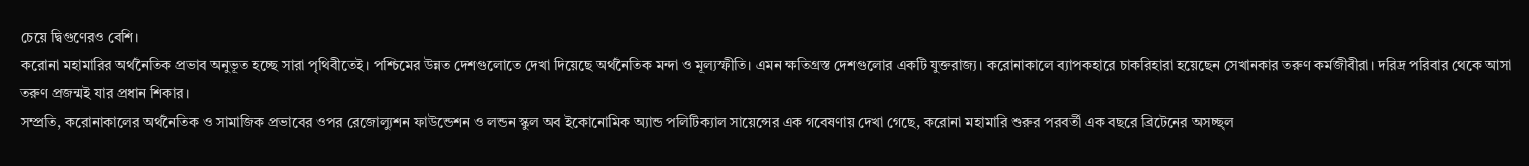চেয়ে দ্বিগুণেরও বেশি।
করোনা মহামারির অর্থনৈতিক প্রভাব অনুভূত হচ্ছে সারা পৃথিবীতেই। পশ্চিমের উন্নত দেশগুলোতে দেখা দিয়েছে অর্থনৈতিক মন্দা ও মূল্যস্ফীতি। এমন ক্ষতিগ্রস্ত দেশগুলোর একটি যুক্তরাজ্য। করোনাকালে ব্যাপকহারে চাকরিহারা হয়েছেন সেখানকার তরুণ কর্মজীবীরা। দরিদ্র পরিবার থেকে আসা তরুণ প্রজন্মই যার প্রধান শিকার।
সম্প্রতি, করোনাকালের অর্থনৈতিক ও সামাজিক প্রভাবের ওপর রেজোল্যুশন ফাউন্ডেশন ও লন্ডন স্কুল অব ইকোনোমিক অ্যান্ড পলিটিক্যাল সায়েন্সের এক গবেষণায় দেখা গেছে, করোনা মহামারি শুরুর পরবর্তী এক বছরে ব্রিটেনের অসচ্ছ্ল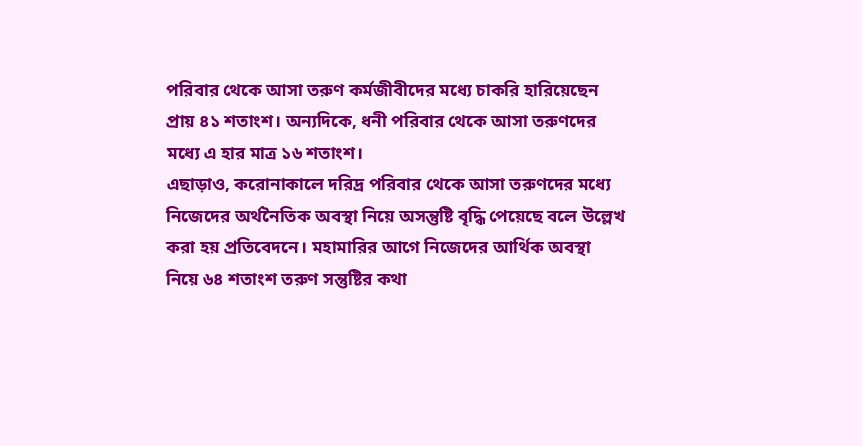পরিবার থেকে আসা তরুণ কর্মজীবীদের মধ্যে চাকরি হারিয়েছেন প্রায় ৪১ শতাংশ। অন্যদিকে, ধনী পরিবার থেকে আসা তরুণদের মধ্যে এ হার মাত্র ১৬ শতাংশ।
এছাড়াও, করোনাকালে দরিদ্র পরিবার থেকে আসা তরুণদের মধ্যে নিজেদের অর্থনৈতিক অবস্থা নিয়ে অসন্তুষ্টি বৃদ্ধি পেয়েছে বলে উল্লেখ করা হয় প্রতিবেদনে। মহামারির আগে নিজেদের আর্থিক অবস্থা নিয়ে ৬৪ শতাংশ তরুণ সন্তুষ্টির কথা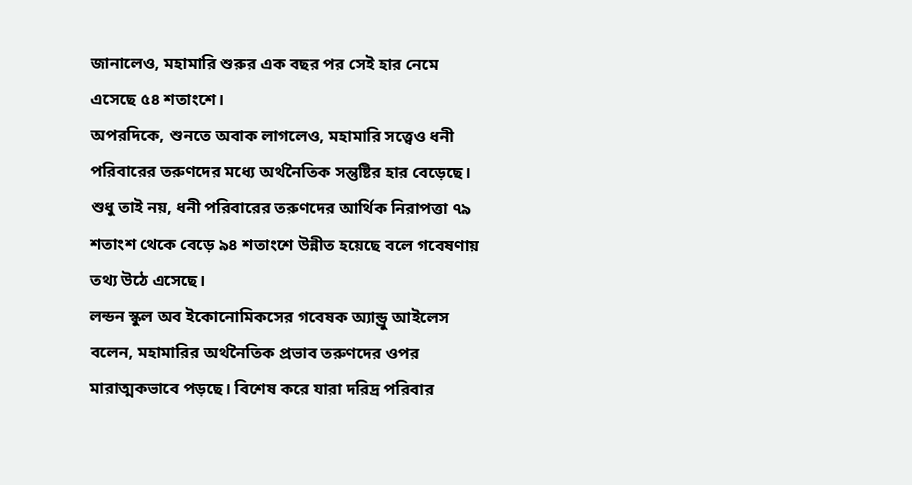জানালেও, মহামারি শুরুর এক বছর পর সেই হার নেমে এসেছে ৫৪ শতাংশে।
অপরদিকে, শুনতে অবাক লাগলেও, মহামারি সত্ত্বেও ধনী পরিবারের তরুণদের মধ্যে অর্থনৈতিক সন্তুষ্টির হার বেড়েছে। শুধু তাই নয়, ধনী পরিবারের তরুণদের আর্থিক নিরাপত্তা ৭৯ শতাংশ থেকে বেড়ে ৯৪ শতাংশে উন্নীত হয়েছে বলে গবেষণায় তথ্য উঠে এসেছে।
লন্ডন স্কুল অব ইকোনোমিকসের গবেষক অ্যান্ড্রু আইলেস বলেন, মহামারির অর্থনৈতিক প্রভাব তরুণদের ওপর মারাত্মকভাবে পড়ছে। বিশেষ করে যারা দরিদ্র পরিবার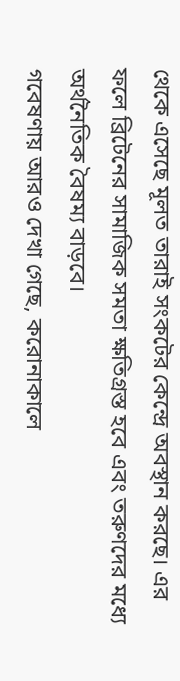থেকে এসেছে মূলত তারাই সংকটের কেন্দ্রে অবস্থান করছে। এর ফলে ব্রিটেনের সামাজিক সমতা ক্ষতিগ্রস্ত হবে এবং তরুণদের মধ্যে অর্থনৈতিক বৈষম্য বাড়বে।
গবেষণায় আরও দেখা গেছে, করোনাকালে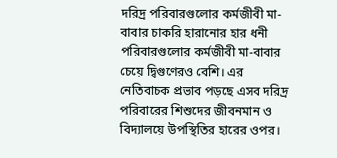দরিদ্র পরিবারগুলোর কর্মজীবী মা-বাবার চাকরি হারানোর হার ধনী পরিবারগুলোর কর্মজীবী মা-বাবার চেয়ে দ্বিগুণেরও বেশি। এর নেতিবাচক প্রভাব পড়ছে এসব দরিদ্র পরিবারের শিশুদের জীবনমান ও বিদ্যালয়ে উপস্থিতির হারের ওপর।